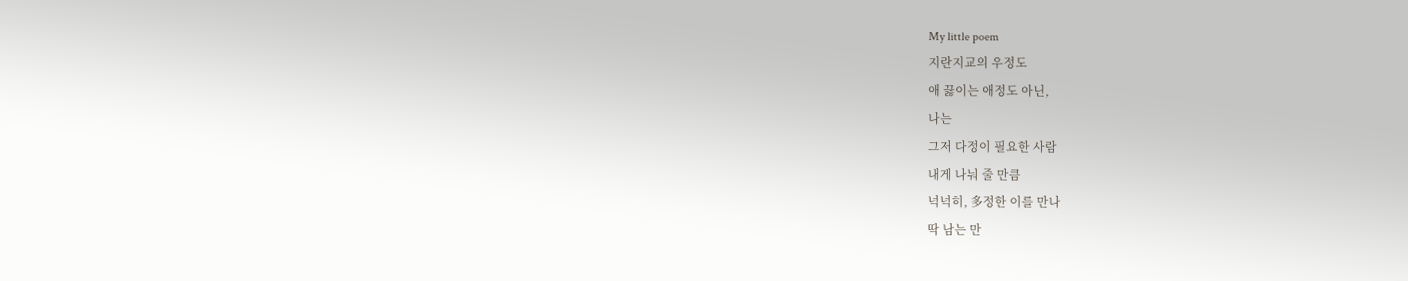My little poem
지란지교의 우정도
애 끓이는 애정도 아닌,
나는
그저 다정이 필요한 사람
내게 나눠 줄 만큼
넉넉히, 多정한 이를 만나
딱 남는 만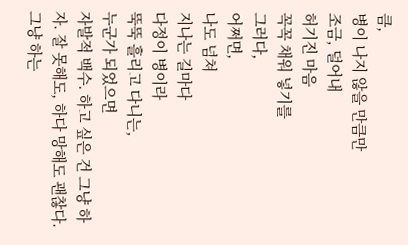큼,
병이 나지 않을 만큼만
조금, 덜어내
허기진 마음
꼭꼭 채워 넣기를
그러다,
어쩌면,
나도 넘쳐
지나는 길마다
다정이 병이라
뚝뚝 흘리고 다니는,
누군가 되었으면
자발적 백수. 하고 싶은 건 그냥 하자. 잘 못해도, 하다 망해도 괜찮다. 그냥 하는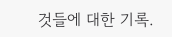것들에 대한 기록.